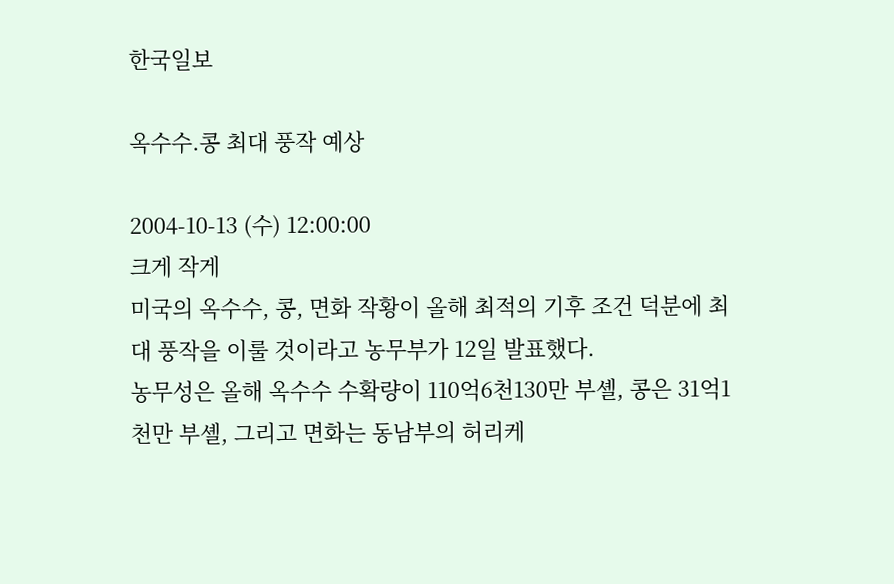한국일보

옥수수.콩 최대 풍작 예상

2004-10-13 (수) 12:00:00
크게 작게
미국의 옥수수, 콩, 면화 작황이 올해 최적의 기후 조건 덕분에 최대 풍작을 이룰 것이라고 농무부가 12일 발표했다.
농무성은 올해 옥수수 수확량이 110억6천130만 부셸, 콩은 31억1천만 부셸, 그리고 면화는 동남부의 허리케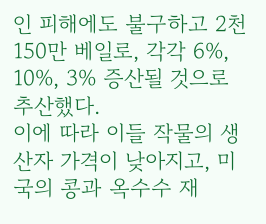인 피해에도 불구하고 2천150만 베일로, 각각 6%, 10%, 3% 증산될 것으로 추산했다.
이에 따라 이들 작물의 생산자 가격이 낮아지고, 미국의 콩과 옥수수 재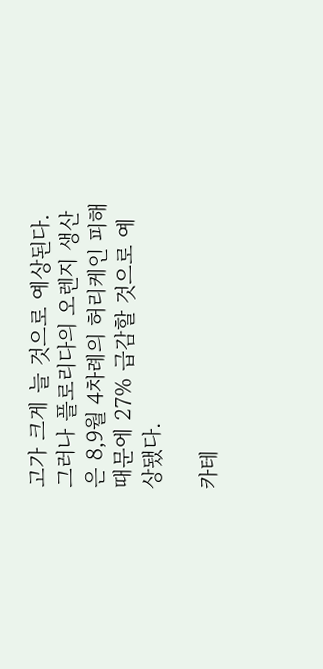고가 크게 늘 것으로 예상된다.
그러나 플로리다의 오렌지 생산은 8,9월 4차례의 허리케인 피해 때문에 27% 급감할 것으로 예상됐다.

카테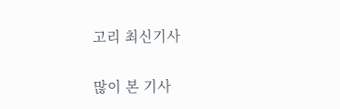고리 최신기사

많이 본 기사